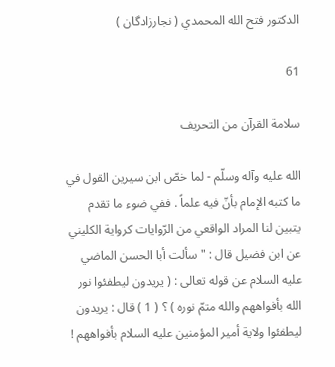الدكتور فتح الله المحمدي ( نجارزادگان )

61

سلامة القرآن من التحريف

الله عليه وآله وسلّم - لما خصّ ابن سيرين القول في ما كتبه الإمام بأنّ فيه علماً . ففي ضوء ما تقدم يتبين لنا المراد الواقعي من الرّوايات كرواية الكليني عن ابن فضيل قال : " سألت أبا الحسن الماضي عليه السلام عن قوله تعالى : ( يريدون ليطفئوا نور الله بأفواههم والله متمّ نوره ) ؟ ( 1 ) قال : يريدون ليطفئوا ولاية أمير المؤمنين عليه السلام بأفواههم !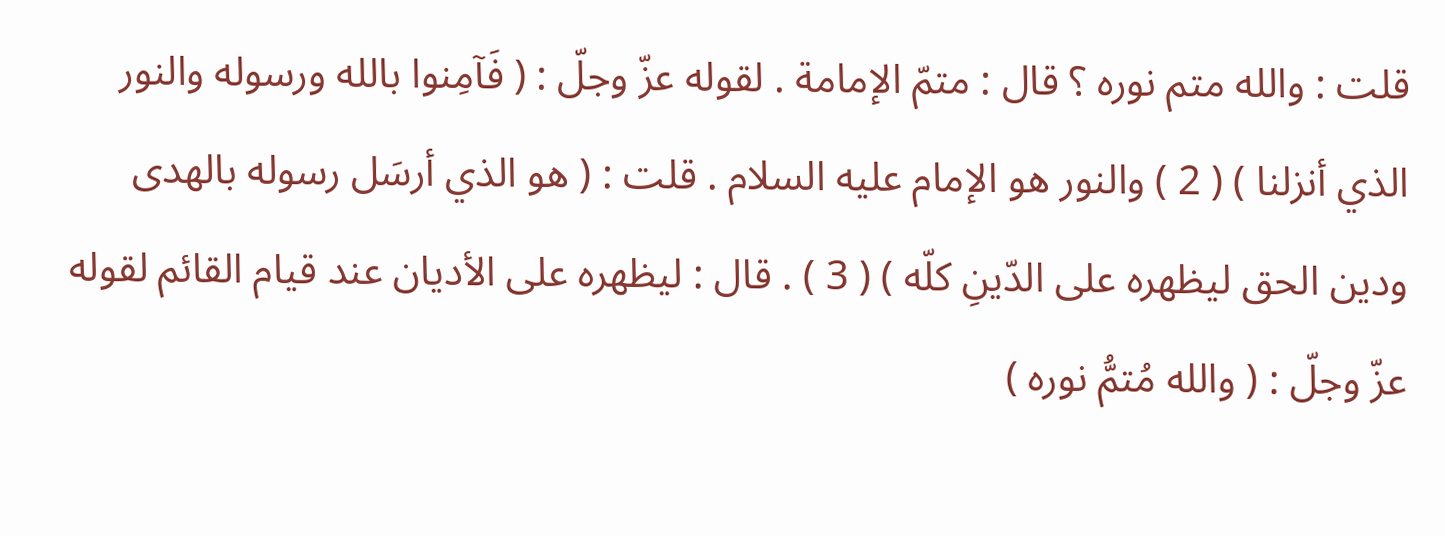قلت : والله متم نوره ؟ قال : متمّ الإمامة . لقوله عزّ وجلّ : ( فَآمِنوا بالله ورسوله والنور الذي أنزلنا ) ( 2 ) والنور هو الإمام عليه السلام . قلت : ( هو الذي أرسَل رسوله بالهدى ودين الحق ليظهره على الدّينِ كلّه ) ( 3 ) . قال : ليظهره على الأديان عند قيام القائم لقوله عزّ وجلّ : ( والله مُتمُّ نوره )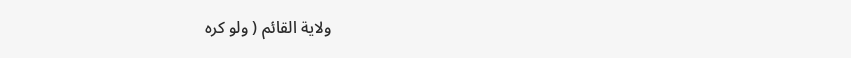ولاية القائم ( ولو كره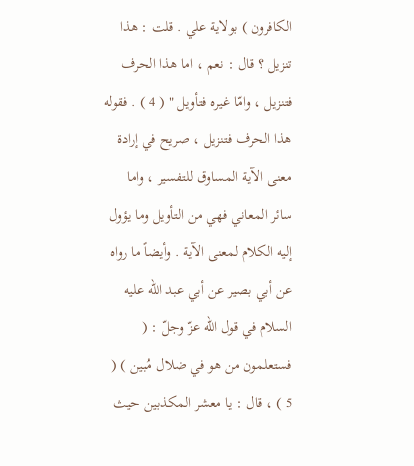الكافرون ) بولاية علي . قلت : هذا تنزيل ؟ قال : نعم ، اما هذا الحرف فتنزيل ، وامّا غيره فتأويل " ( 4 ) . فقوله هذا الحرف فتنزيل ، صريح في إرادة معنى الآية المساوق للتفسير ، واما سائر المعاني فهي من التأويل وما يؤول إليه الكلام لمعنى الآية . وأيضاً ما رواه عن أبي بصير عن أبي عبد الله عليه السلام في قول الله عزّ وجلّ : ( فستعلمون من هو في ضلال مُبين ) ( 5 ) ، قال : يا معشر المكذبين حيث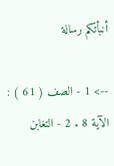أنبأتكم رسالة

--> 1 - الصف ( 61 ) : الآية 8 . 2 - التغابن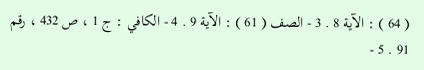( 64 ) : الآية 8 . 3 - الصف ( 61 ) : الآية 9 . 4 - الكافي : ج 1 ، ص 432 ، رقم 91 . 5 -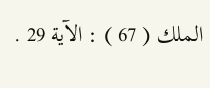الملك ( 67 ) : الآية 29 .